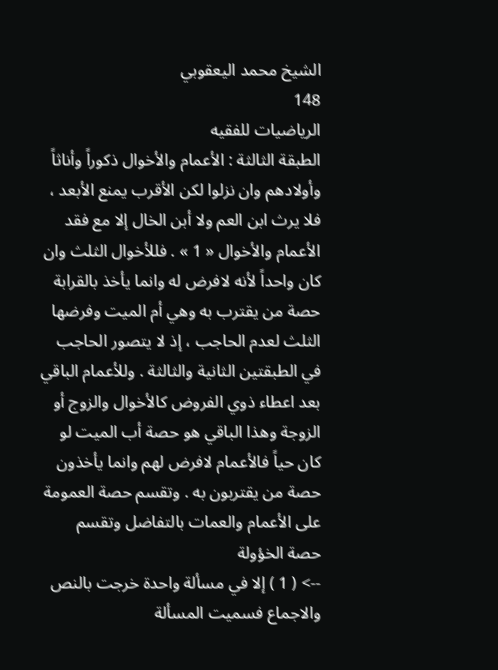الشيخ محمد اليعقوبي
148
الرياضيات للفقيه
الطبقة الثالثة : الأعمام والأخوال ذكوراً وأناثاً وأولادهم وان نزلوا لكن الأقرب يمنع الأبعد ، فلا يرث ابن العم ولا أبن الخال إلا مع فقد الأعمام والأخوال « 1 » . فللأخوال الثلث وان كان واحداً لأنه لافرض له وانما يأخذ بالقرابة حصة من يقترب به وهي أم الميت وفرضها الثلث لعدم الحاجب ، إذ لا يتصور الحاجب في الطبقتين الثانية والثالثة . وللأعمام الباقي بعد اعطاء ذوي الفروض كالأخوال والزوج أو الزوجة وهذا الباقي هو حصة أب الميت لو كان حياً فالأعمام لافرض لهم وانما يأخذون حصة من يقتربون به . وتقسم حصة العمومة على الأعمام والعمات بالتفاضل وتقسم حصة الخؤولة
--> ( 1 ) إلا في مسألة واحدة خرجت بالنص والاجماع فسميت المسألة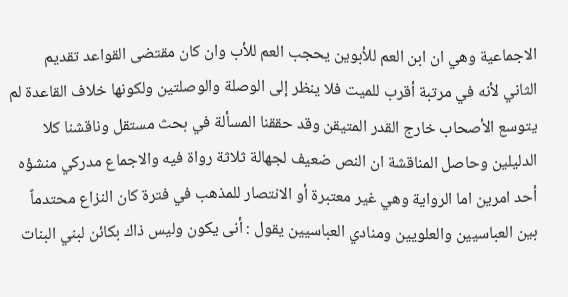الاجماعية وهي ان ابن العم للأبوين يحجب العم للأب وان كان مقتضى القواعد تقديم الثاني لأنه في مرتبة أقرب للميت فلا ينظر إلى الوصلة والوصلتين ولكونها خلاف القاعدة لم يتوسع الأصحاب خارج القدر المتيقن وقد حققنا المسألة في بحث مستقل وناقشنا كلا الدليلين وحاصل المناقشة ان النص ضعيف لجهالة ثلاثة رواة فيه والاجماع مدركي منشؤه أحد امرين اما الرواية وهي غير معتبرة أو الانتصار للمذهب في فترة كان النزاع محتدماً بين العباسيين والعلويين ومنادي العباسيين يقول : أنى يكون وليس ذاك بكائن لبني البنات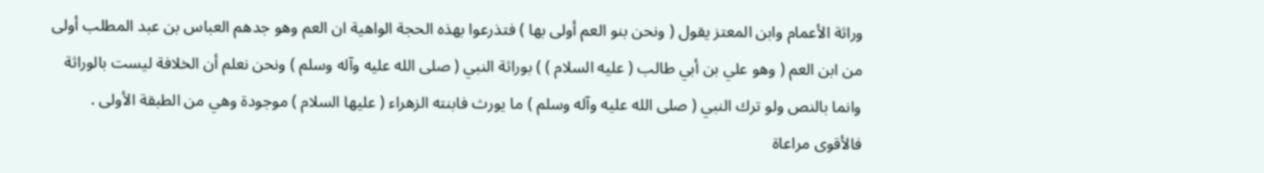وراثة الأعمام وابن المعتز يقول ( ونحن بنو العم أولى بها ) فتذرعوا بهذه الحجة الواهية ان العم وهو جدهم العباس بن عبد المطلب أولى من ابن العم ( وهو علي بن أبي طالب ( عليه السلام ) ) بوراثة النبي ( صلى الله عليه وآله وسلم ) ونحن نعلم أن الخلافة ليست بالوراثة وانما بالنص ولو ترك النبي ( صلى الله عليه وآله وسلم ) ما يورث فابنته الزهراء ( عليها السلام ) موجودة وهي من الطبقة الأولى . فالأقوى مراعاة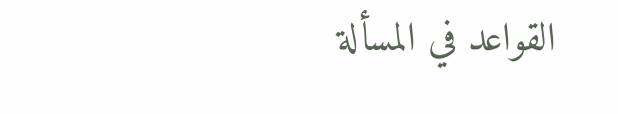القواعد في المسألة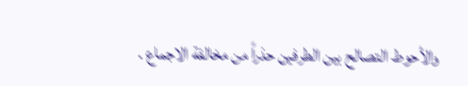والأحوط التصالح بين الطرفين حذراً من مخالفة الاجماع .